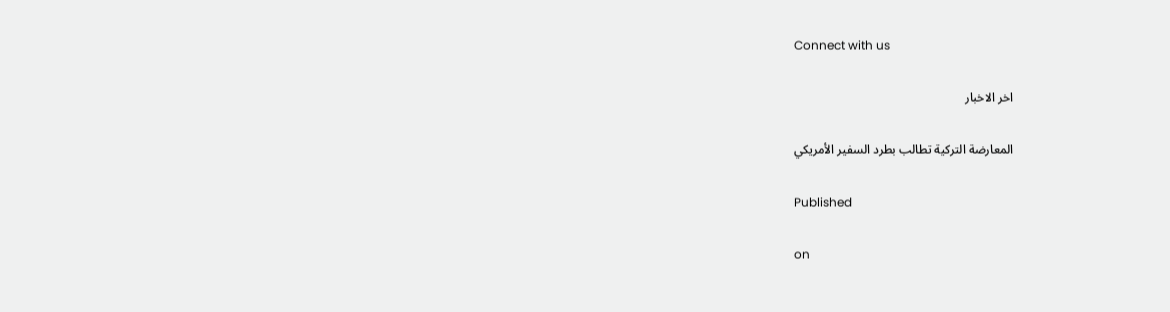Connect with us

اخر الاخبار

المعارضة التركية تطالب بطرد السفير الأمريكي

Published

on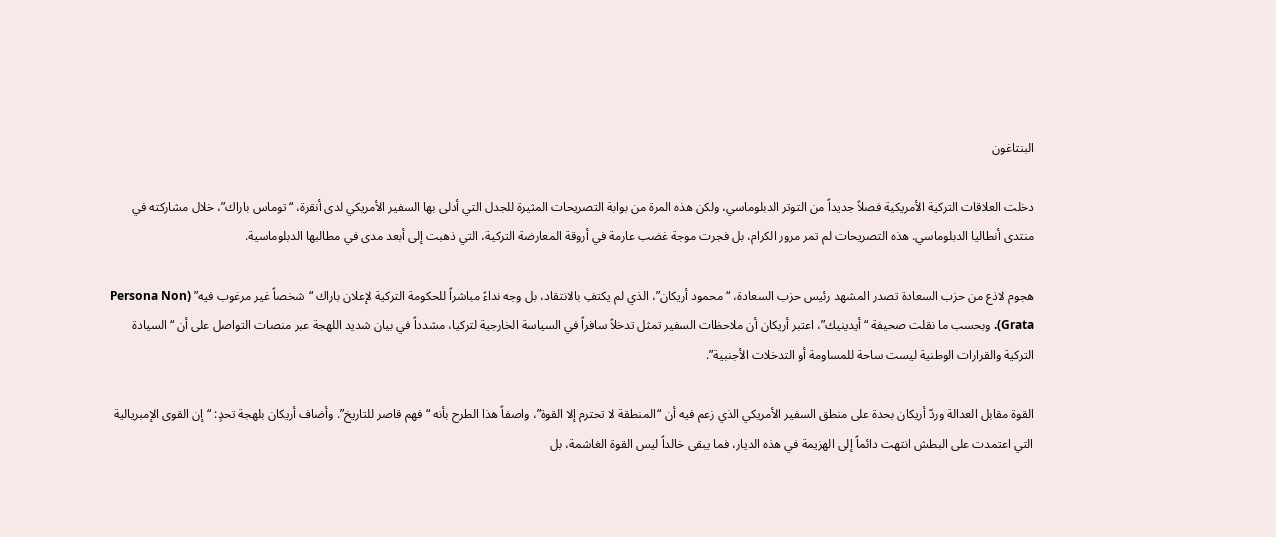البنتاغون

دخلت العلاقات التركية الأمريكية فصلاً جديداً من التوتر الدبلوماسي، ولكن هذه المرة من بوابة التصريحات المثيرة للجدل التي أدلى بها السفير الأمريكي لدى أنقرة، “توماس باراك”، خلال مشاركته في منتدى أنطاليا الدبلوماسي. هذه التصريحات لم تمر مرور الكرام، بل فجرت موجة غضب عارمة في أروقة المعارضة التركية، التي ذهبت إلى أبعد مدى في مطالبها الدبلوماسية.

هجوم لاذع من حزب السعادة تصدر المشهد رئيس حزب السعادة، “محمود أريكان”، الذي لم يكتفِ بالانتقاد، بل وجه نداءً مباشراً للحكومة التركية لإعلان باراك “شخصاً غير مرغوب فيه” (Persona Non Grata). وبحسب ما نقلت صحيفة “أيدينيك”، اعتبر أريكان أن ملاحظات السفير تمثل تدخلاً سافراً في السياسة الخارجية لتركيا، مشدداً في بيان شديد اللهجة عبر منصات التواصل على أن “السيادة التركية والقرارات الوطنية ليست ساحة للمساومة أو التدخلات الأجنبية”.

القوة مقابل العدالة وردّ أريكان بحدة على منطق السفير الأمريكي الذي زعم فيه أن “المنطقة لا تحترم إلا القوة”، واصفاً هذا الطرح بأنه “فهم قاصر للتاريخ”. وأضاف أريكان بلهجة تحدٍ: “إن القوى الإمبريالية التي اعتمدت على البطش انتهت دائماً إلى الهزيمة في هذه الديار، فما يبقى خالداً ليس القوة الغاشمة، بل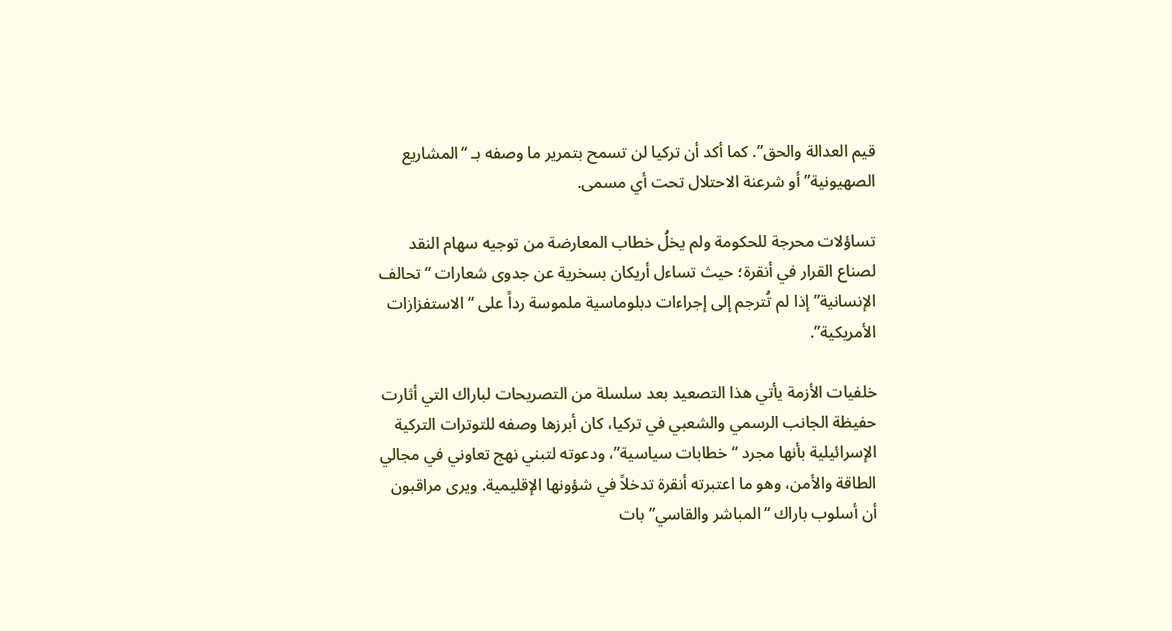قيم العدالة والحق”. كما أكد أن تركيا لن تسمح بتمرير ما وصفه بـ “المشاريع الصهيونية” أو شرعنة الاحتلال تحت أي مسمى.

تساؤلات محرجة للحكومة ولم يخلُ خطاب المعارضة من توجيه سهام النقد لصناع القرار في أنقرة؛ حيث تساءل أريكان بسخرية عن جدوى شعارات “تحالف الإنسانية” إذا لم تُترجم إلى إجراءات دبلوماسية ملموسة رداً على “الاستفزازات الأمريكية”.

خلفيات الأزمة يأتي هذا التصعيد بعد سلسلة من التصريحات لباراك التي أثارت حفيظة الجانب الرسمي والشعبي في تركيا، كان أبرزها وصفه للتوترات التركية الإسرائيلية بأنها مجرد “خطابات سياسية”، ودعوته لتبني نهج تعاوني في مجالي الطاقة والأمن، وهو ما اعتبرته أنقرة تدخلاً في شؤونها الإقليمية. ويرى مراقبون أن أسلوب باراك “المباشر والقاسي” بات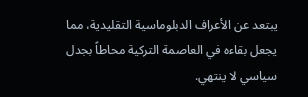يبتعد عن الأعراف الدبلوماسية التقليدية، مما يجعل بقاءه في العاصمة التركية محاطاً بجدل سياسي لا ينتهي.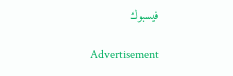فيسبوك

Advertisement